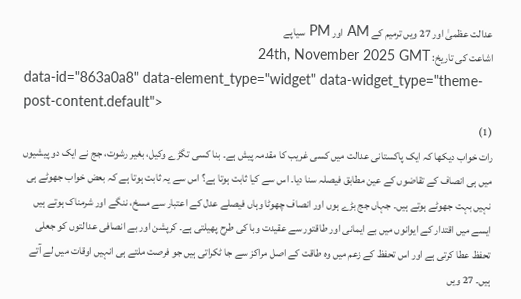عدالت عظمیٰ اور 27 ویں ترمیم کے AM اور PM سیاپے
اشاعت کی تاریخ: 24th, November 2025 GMT
data-id="863a0a8" data-element_type="widget" data-widget_type="theme-post-content.default">
(1)
رات خواب دیکھا کہ ایک پاکستانی عدالت میں کسی غریب کا مقدمہ پیش ہے۔ بنا کسی تگڑے وکیل، بغیر رشوت، جج نے ایک دو پیشیوں میں ہی انصاف کے تقاضوں کے عین مطابق فیصلہ سنا دیا۔ اس سے کیا ثابت ہوتا ہے؟ اس سے یہ ثابت ہوتا ہے کہ بعض خواب جھوٹے ہی نہیں بہت جھوٹے ہوتے ہیں۔ جہاں جج بڑے ہوں اور انصاف چھوٹا وہاں فیصلے عدل کے اعتبار سے مسخ، ننگے اور شرمناک ہوتے ہیں ایسے میں اقتدار کے ایوانوں میں بے ایمانی اور طاقتور سے عقیدت وبا کی طرح پھیلتی ہے۔ کرپشن اور بے انصافی عدالتوں کو جعلی تحفظ عطا کرتی ہے اور اس تحفظ کے زعم میں وہ طاقت کے اصل مراکز سے جا ٹکراتی ہیں جو فرصت ملتے ہی انہیں اوقات میں لے آتے ہیں۔ 27 ویں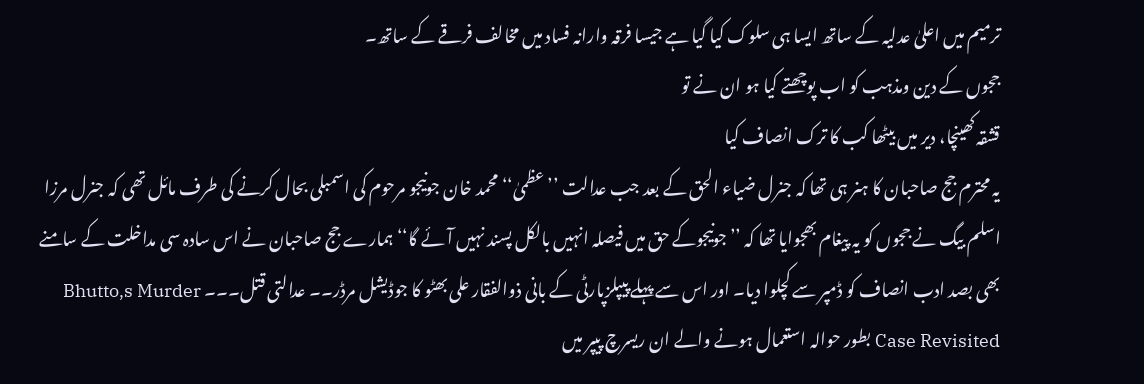ترمیم میں اعلیٰ عدلیہ کے ساتھ ایسا ہی سلوک کیا گیا ہے جیسا فرقہ وارانہ فساد میں مخالف فرقے کے ساتھ۔
ججوں کے دین ومذہب کو اب پوچھتے کیا ہو ان نے تو
قشقہ کھینچا، دیر میں بیٹھا کب کا ترک انصاف کیا
یہ محترم جج صاحبان کا ہنر ہی تھا کہ جنرل ضیاء الحق کے بعد جب عدالت ’’عظمیٰ‘‘ محمد خان جونیجو مرحوم کی اسمبلی بحال کرنے کی طرف مائل تھی کہ جنرل مرزا اسلم بیگ نے ججوں کو یہ پیغام بھجوایا تھا کہ ’’جونیجوکے حق میں فیصلہ انہیں بالکل پسند نہیں آئے گا‘‘ ہمارے جج صاحبان نے اس سادہ سی مداخلت کے سامنے بھی بصد ادب انصاف کو ڈمپر سے کچلوا دیا۔ اور اس سے پہلے پیپلزپارٹی کے بانی ذوالفقار علی بھٹو کا جوڈیشل مرڈر۔۔ عدالتی قتل۔۔۔ Bhutto,s Murder Case Revisited بطور حوالہ استعمال ہونے والے ان ریسرچ پیپر میں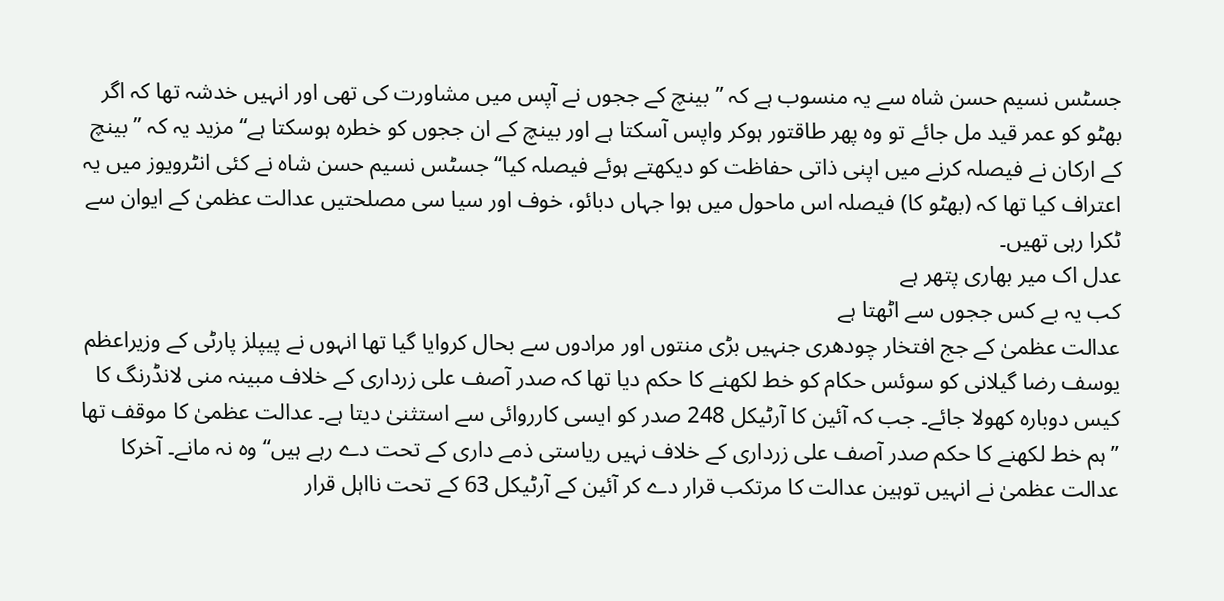جسٹس نسیم حسن شاہ سے یہ منسوب ہے کہ ’’بینچ کے ججوں نے آپس میں مشاورت کی تھی اور انہیں خدشہ تھا کہ اگر بھٹو کو عمر قید مل جائے تو وہ پھر طاقتور ہوکر واپس آسکتا ہے اور بینچ کے ان ججوں کو خطرہ ہوسکتا ہے‘‘ مزید یہ کہ ’’بینچ کے ارکان نے فیصلہ کرنے میں اپنی ذاتی حفاظت کو دیکھتے ہوئے فیصلہ کیا‘‘ جسٹس نسیم حسن شاہ نے کئی انٹرویوز میں یہ اعتراف کیا تھا کہ (بھٹو کا) فیصلہ اس ماحول میں ہوا جہاں دبائو، خوف اور سیا سی مصلحتیں عدالت عظمیٰ کے ایوان سے ٹکرا رہی تھیں۔
عدل اک میر بھاری پتھر ہے
کب یہ بے کس ججوں سے اٹھتا ہے
عدالت عظمیٰ کے جج افتخار چودھری جنہیں بڑی منتوں اور مرادوں سے بحال کروایا گیا تھا انہوں نے پیپلز پارٹی کے وزیراعظم یوسف رضا گیلانی کو سوئس حکام کو خط لکھنے کا حکم دیا تھا کہ صدر آصف علی زرداری کے خلاف مبینہ منی لانڈرنگ کا کیس دوبارہ کھولا جائے۔ جب کہ آئین کا آرٹیکل 248 صدر کو ایسی کارروائی سے استثنیٰ دیتا ہے۔ عدالت عظمیٰ کا موقف تھا ’’ہم خط لکھنے کا حکم صدر آصف علی زرداری کے خلاف نہیں ریاستی ذمے داری کے تحت دے رہے ہیں‘‘ وہ نہ مانے۔ آخرکا عدالت عظمیٰ نے انہیں توہین عدالت کا مرتکب قرار دے کر آئین کے آرٹیکل 63 کے تحت نااہل قرار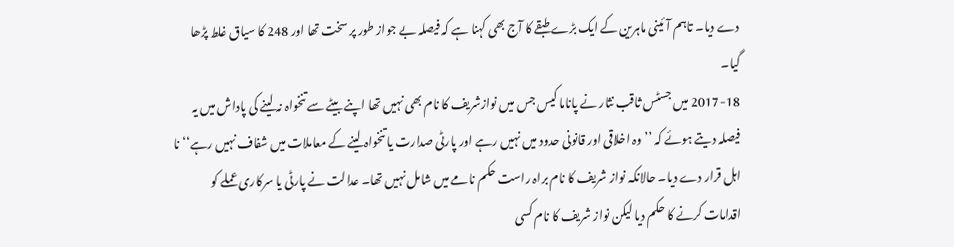دے دیا۔ تاہم آئینی ماہرین کے ایک بڑے طبقے کا آج بھی کہنا ہے کہ فیصلہ بے جواز طور پر سخت تھا اور 248 کا سیاق غلط پڑھا گیا۔
2017-18 میں جسٹس ثاقب نثار نے پاناما کیس جس میں نوازشریف کا نام بھی نہیں تھا اپنے بیٹے سے تنخواہ نہ لینے کی پاداش میں یہ فیصلہ دیتے ہوئے کہ ’’وہ اخلاقی اور قانونی حدود میں نہیں رہے اور پارٹی صدارت یا تنخواہ لینے کے معاملات میں شفاف نہیں رہے‘‘ نا اہل قرار دے دیا۔ حالانکہ نواز شریف کا نام براہ راست حکم نامے میں شامل نہیں تھا۔ عدالت نے پارٹی یا سرکاری عملے کو اقدامات کرنے کا حکم دیا لیکن نواز شریف کا نام کسی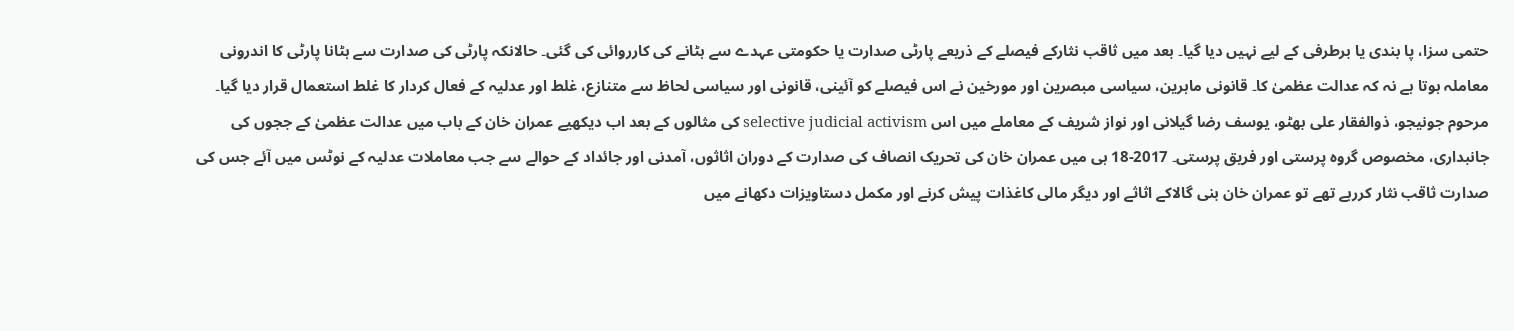حتمی سزا، پا بندی یا برطرفی کے لیے نہیں دیا گیا۔ بعد میں ثاقب نثارکے فیصلے کے ذریعے پارٹی صدارت یا حکومتی عہدے سے ہٹانے کی کارروائی کی گئی۔ حالانکہ پارٹی کی صدارت سے ہٹانا پارٹی کا اندرونی معاملہ ہوتا ہے نہ کہ عدالت عظمیٰ کا۔ قانونی ماہرین، سیاسی مبصرین اور مورخین نے اس فیصلے کو آئینی، قانونی اور سیاسی لحاظ سے متنازع، غلط اور عدلیہ کے فعال کردار کا غلط استعمال قرار دیا گیا۔
مرحوم جونیجو، ذوالفقار علی بھٹو، یوسف رضا گیلانی اور نواز شریف کے معاملے میں اس selective judicial activism کی مثالوں کے بعد اب دیکھیے عمران خان کے باب میں عدالت عظمیٰ کے ججوں کی جانبداری، مخصوص گروہ پرستی اور فریق پرستی۔ 2017-18 ہی میں عمران خان کی تحریک انصاف کی صدارت کے دوران اثاثوں، آمدنی اور جائداد کے حوالے سے جب معاملات عدلیہ کے نوٹس میں آئے جس کی صدارت ثاقب نثار کررہے تھے تو عمران خان بنی گالاکے اثاثے اور دیگر مالی کاغذات پیش کرنے اور مکمل دستاویزات دکھانے میں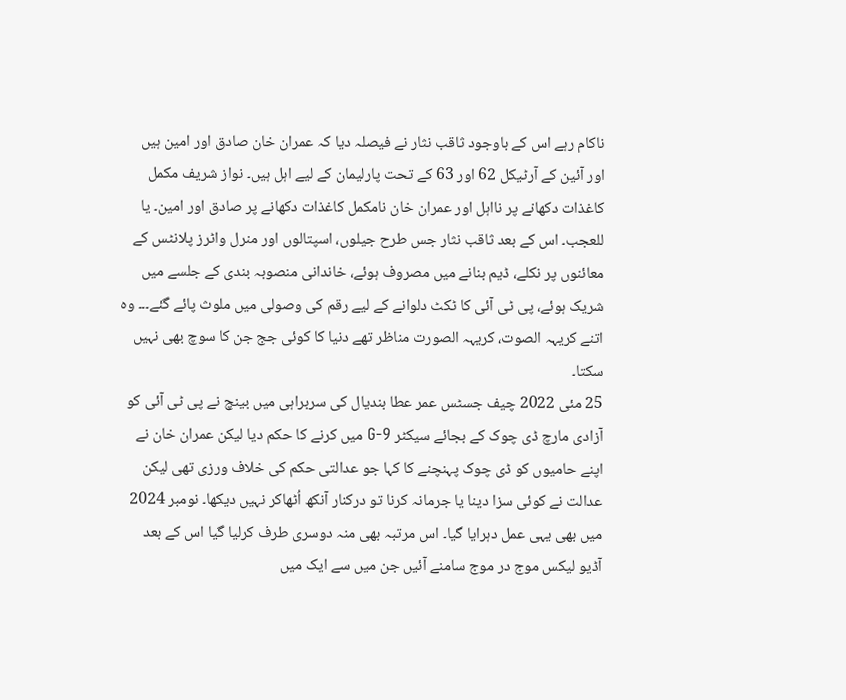ناکام رہے اس کے باوجود ثاقب نثار نے فیصلہ دیا کہ عمران خان صادق اور امین ہیں اور آئین کے آرٹیکل 62 اور 63 کے تحت پارلیمان کے لیے اہل ہیں۔ نواز شریف مکمل کاغذات دکھانے پر نااہل اور عمران خان نامکمل کاغذات دکھانے پر صادق اور امین۔ یا للعجب۔ اس کے بعد ثاقب نثار جس طرح جیلوں، اسپتالوں اور منرل واٹرز پلانٹس کے معائنوں پر نکلے، ڈیم بنانے میں مصروف ہوئے، خاندانی منصوبہ بندی کے جلسے میں شریک ہوئے، پی ٹی آئی کا ٹکٹ دلوانے کے لیے رقم کی وصولی میں ملوث پائے گئے۔۔۔ وہ اتنے کریہہ الصوت، کریہہ الصورت مناظر تھے دنیا کا کوئی جج جن کا سوچ بھی نہیں سکتا۔
25 مئی 2022 چیف جسٹس عمر عطا بندیال کی سربراہی میں بینچ نے پی ٹی آئی کو آزادی مارچ ڈی چوک کے بجائے سیکٹر G-9 میں کرنے کا حکم دیا لیکن عمران خان نے اپنے حامیوں کو ڈی چوک پہنچنے کا کہا جو عدالتی حکم کی خلاف ورزی تھی لیکن عدالت نے کوئی سزا دینا یا جرمانہ کرنا تو درکنار آنکھ اُٹھاکر نہیں دیکھا۔ نومبر 2024 میں بھی یہی عمل دہرایا گیا۔ اس مرتبہ بھی منہ دوسری طرف کرلیا گیا اس کے بعد آڈیو لیکس موج در موج سامنے آئیں جن میں سے ایک میں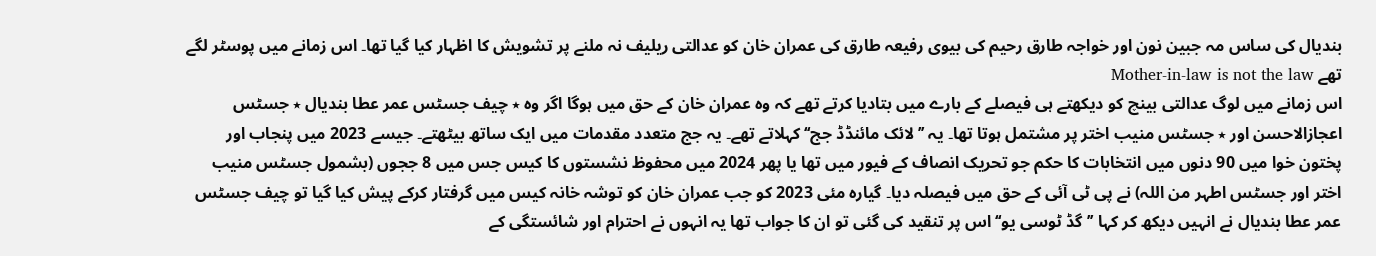بندیال کی ساس مہ جبین نون اور خواجہ طارق رحیم کی بیوی رفیعہ طارق کی عمران خان کو عدالتی ریلیف نہ ملنے پر تشویش کا اظہار کیا گیا تھا۔ اس زمانے میں پوسٹر لگے تھے Mother-in-law is not the law
اس زمانے میں لوگ عدالتی بینچ کو دیکھتے ہی فیصلے کے بارے میں بتادیا کرتے تھے کہ وہ عمران خان کے حق میں ہوگا اگر وہ ٭ چیف جسٹس عمر عطا بندیال ٭ جسٹس اعجازالاحسن اور ٭ جسٹس منیب اختر پر مشتمل ہوتا تھا۔ یہ ’’لائک مائنڈڈ جج‘‘ کہلاتے تھے۔ یہ جج متعدد مقدمات میں ایک ساتھ بیٹھتے۔ جیسے 2023 میں پنجاب اور پختون خوا میں 90 دنوں میں انتخابات کا حکم جو تحریک انصاف کے فیور میں تھا یا پھر 2024 میں محفوظ نشستوں کا کیس جس میں 8 ججوں (بشمول جسٹس منیب اختر اور جسٹس اطہر من اللہ) نے پی ٹی آئی کے حق میں فیصلہ دیا۔ گیارہ مئی 2023 کو جب عمران خان کو توشہ خانہ کیس میں گرفتار کرکے پیش کیا گیا تو چیف جسٹس عمر عطا بندیال نے انہیں دیکھ کر کہا ’’گڈ ٹوسی یو‘‘ اس پر تنقید کی گئی تو ان کا جواب تھا یہ انہوں نے احترام اور شائستگی کے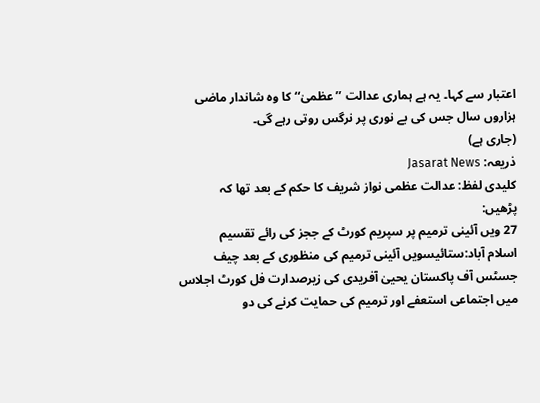اعتبار سے کہا۔ یہ ہے ہماری عدالت ’’عظمیٰ‘‘ کا وہ شاندار ماضی ہزاروں سال جس کی بے نوری پر نرگس روتی رہے گی۔
(جاری ہے)
ذریعہ: Jasarat News
کلیدی لفظ: عدالت عظمی نواز شریف کا حکم کے بعد تھا کہ
پڑھیں:
27 ویں آئینی ترمیم پر سپریم کورٹ کے ججز کی رائے تقسیم
اسلام آباد:ستائیسویں آئینی ترمیم کی منظوری کے بعد چیف جسٹس آف پاکستان یحییٰ آفریدی کی زیرصدارت فل کورٹ اجلاس میں اجتماعی استعفے اور ترمیم کی حمایت کرنے کی دو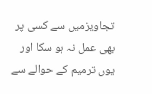تجاویزمیں سے کسی پر بھی عمل نہ ہو سکا اور یوں ترمیم کے حوالے سے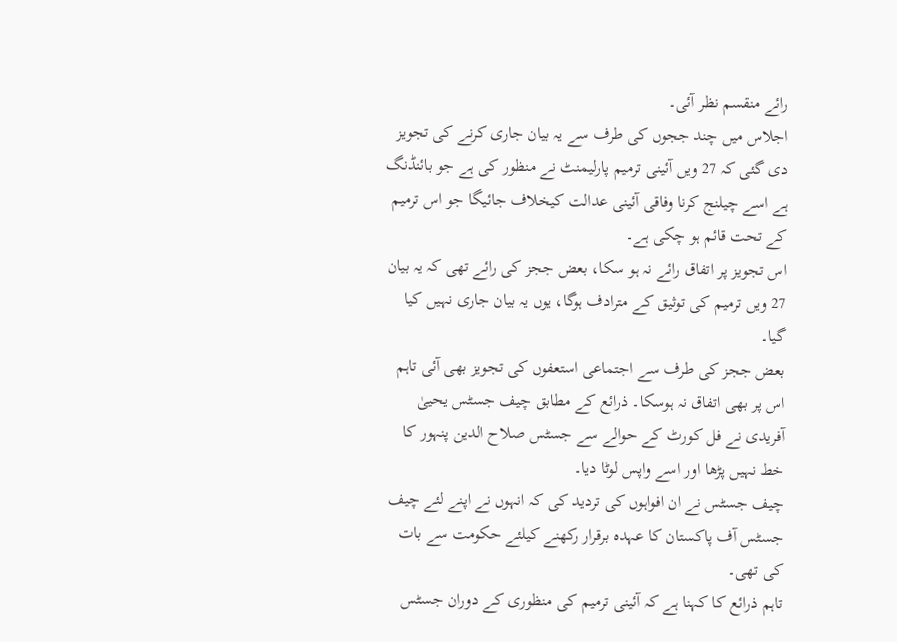رائے منقسم نظر آئی۔
اجلاس میں چند ججوں کی طرف سے یہ بیان جاری کرنے کی تجویز دی گئی کہ 27 ویں آئینی ترمیم پارلیمنٹ نے منظور کی ہے جو بائنڈنگ ہے اسے چیلنج کرنا وفاقی آئینی عدالت کیخلاف جائیگا جو اس ترمیم کے تحت قائم ہو چکی ہے۔
اس تجویز پر اتفاق رائے نہ ہو سکا، بعض ججز کی رائے تھی کہ یہ بیان 27 ویں ترمیم کی توثیق کے مترادف ہوگا، یوں یہ بیان جاری نہیں کیا گیا۔
بعض ججز کی طرف سے اجتماعی استعفوں کی تجویز بھی آئی تاہم اس پر بھی اتفاق نہ ہوسکا۔ ذرائع کے مطابق چیف جسٹس یحییٰ آفریدی نے فل کورٹ کے حوالے سے جسٹس صلاح الدین پنہور کا خط نہیں پڑھا اور اسے واپس لوٹا دیا۔
چیف جسٹس نے ان افواہوں کی تردید کی کہ انہوں نے اپنے لئے چیف جسٹس آف پاکستان کا عہدہ برقرار رکھنے کیلئے حکومت سے بات کی تھی۔
تاہم ذرائع کا کہنا ہے کہ آئینی ترمیم کی منظوری کے دوران جسٹس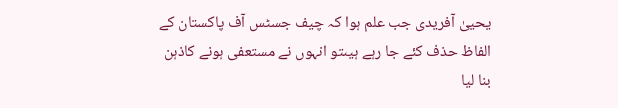یحییٰ آفریدی جب علم ہوا کہ چیف جسٹس آف پاکستان کے الفاظ حذف کئے جا رہے ہیںتو انہوں نے مستعفی ہونے کاذہن بنا لیا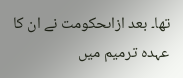تھا۔ بعد ازاںحکومت نے ان کا عہدہ ترمیم میں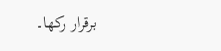برقرار رکھا۔